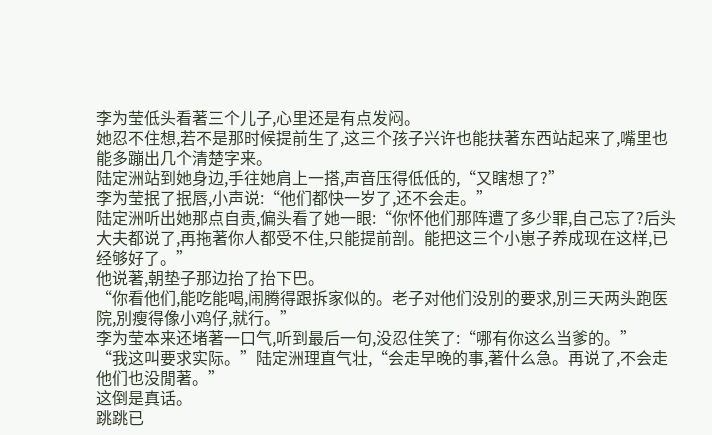李为莹低头看著三个儿子,心里还是有点发闷。
她忍不住想,若不是那时候提前生了,这三个孩子兴许也能扶著东西站起来了,嘴里也能多蹦出几个清楚字来。
陆定洲站到她身边,手往她肩上一搭,声音压得低低的,“又瞎想了?”
李为莹抿了抿唇,小声说:“他们都快一岁了,还不会走。”
陆定洲听出她那点自责,偏头看了她一眼:“你怀他们那阵遭了多少罪,自己忘了?后头大夫都说了,再拖著你人都受不住,只能提前剖。能把这三个小崽子养成现在这样,已经够好了。”
他说著,朝垫子那边抬了抬下巴。
“你看他们,能吃能喝,闹腾得跟拆家似的。老子对他们没別的要求,別三天两头跑医院,別瘦得像小鸡仔,就行。”
李为莹本来还堵著一口气,听到最后一句,没忍住笑了:“哪有你这么当爹的。”
“我这叫要求实际。”陆定洲理直气壮,“会走早晚的事,著什么急。再说了,不会走他们也没閒著。”
这倒是真话。
跳跳已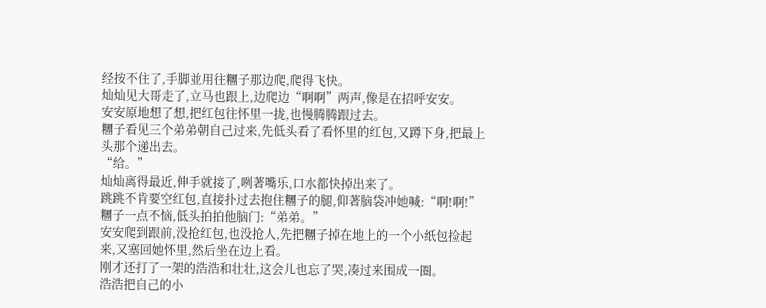经按不住了,手脚並用往糰子那边爬,爬得飞快。
灿灿见大哥走了,立马也跟上,边爬边“啊啊”两声,像是在招呼安安。
安安原地想了想,把红包往怀里一拢,也慢腾腾跟过去。
糰子看见三个弟弟朝自己过来,先低头看了看怀里的红包,又蹲下身,把最上头那个递出去。
“给。”
灿灿离得最近,伸手就接了,咧著嘴乐,口水都快掉出来了。
跳跳不肯要空红包,直接扑过去抱住糰子的腿,仰著脑袋冲她喊:“啊!啊!”
糰子一点不恼,低头拍拍他脑门:“弟弟。”
安安爬到跟前,没抢红包,也没抢人,先把糰子掉在地上的一个小纸包捡起来,又塞回她怀里,然后坐在边上看。
刚才还打了一架的浩浩和壮壮,这会儿也忘了哭,凑过来围成一圈。
浩浩把自己的小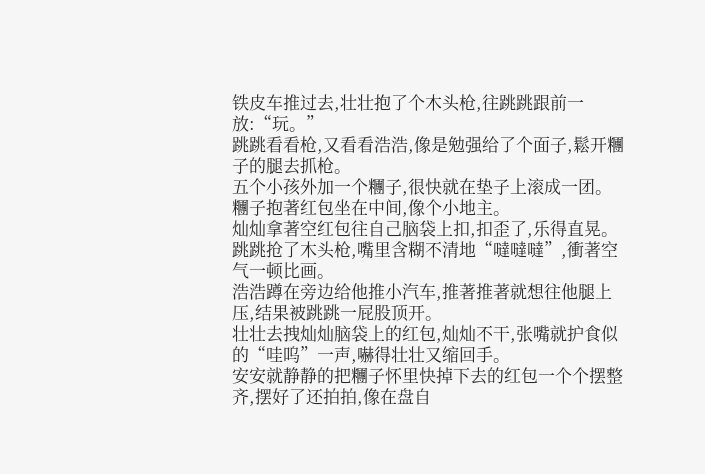铁皮车推过去,壮壮抱了个木头枪,往跳跳跟前一放:“玩。”
跳跳看看枪,又看看浩浩,像是勉强给了个面子,鬆开糰子的腿去抓枪。
五个小孩外加一个糰子,很快就在垫子上滚成一团。
糰子抱著红包坐在中间,像个小地主。
灿灿拿著空红包往自己脑袋上扣,扣歪了,乐得直晃。
跳跳抢了木头枪,嘴里含糊不清地“噠噠噠”,衝著空气一顿比画。
浩浩蹲在旁边给他推小汽车,推著推著就想往他腿上压,结果被跳跳一屁股顶开。
壮壮去拽灿灿脑袋上的红包,灿灿不干,张嘴就护食似的“哇呜”一声,嚇得壮壮又缩回手。
安安就静静的把糰子怀里快掉下去的红包一个个摆整齐,摆好了还拍拍,像在盘自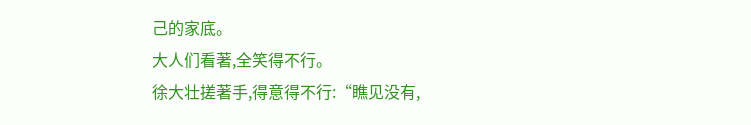己的家底。
大人们看著,全笑得不行。
徐大壮搓著手,得意得不行:“瞧见没有,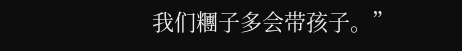我们糰子多会带孩子。”